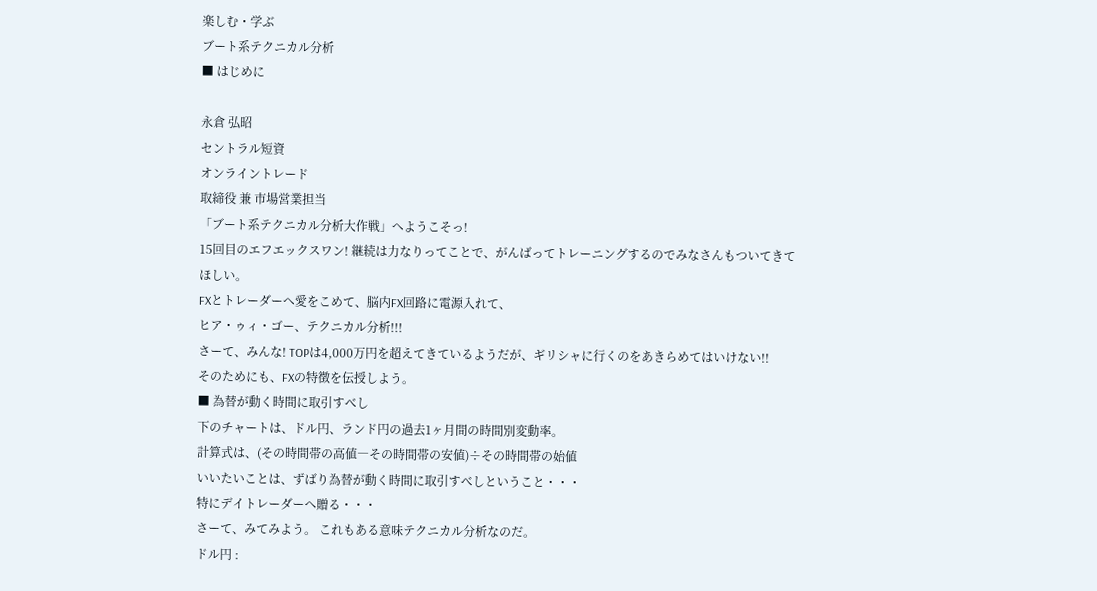楽しむ・学ぶ
ブート系テクニカル分析
■ はじめに

永倉 弘昭
セントラル短資
オンライントレード
取締役 兼 市場営業担当
「ブート系テクニカル分析大作戦」へようこそっ!
15回目のエフエックスワン! 継続は力なりってことで、がんばってトレーニングするのでみなさんもついてきてほしい。
FXとトレーダーへ愛をこめて、脳内FX回路に電源入れて、
ヒア・ゥィ・ゴー、テクニカル分析!!!
さーて、みんな! TOPは4,000万円を超えてきているようだが、ギリシャに行くのをあきらめてはいけない!!
そのためにも、FXの特徴を伝授しよう。
■ 為替が動く時間に取引すべし
下のチャートは、ドル円、ランド円の過去1ヶ月間の時間別変動率。
計算式は、(その時間帯の高値―その時間帯の安値)÷その時間帯の始値
いいたいことは、ずばり為替が動く時間に取引すべしということ・・・
特にデイトレーダーへ贈る・・・
さーて、みてみよう。 これもある意味テクニカル分析なのだ。
ドル円 :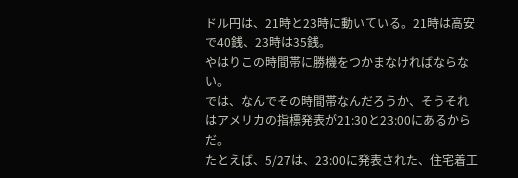ドル円は、21時と23時に動いている。21時は高安で40銭、23時は35銭。
やはりこの時間帯に勝機をつかまなければならない。
では、なんでその時間帯なんだろうか、そうそれはアメリカの指標発表が21:30と23:00にあるからだ。
たとえば、5/27は、23:00に発表された、住宅着工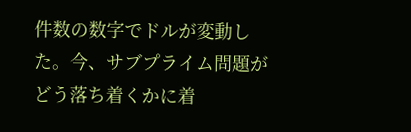件数の数字でドルが変動した。今、サブプライム問題がどう落ち着くかに着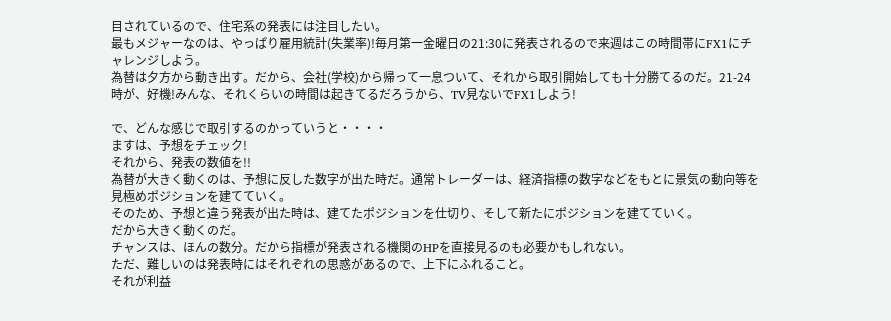目されているので、住宅系の発表には注目したい。
最もメジャーなのは、やっぱり雇用統計(失業率)!毎月第一金曜日の21:30に発表されるので来週はこの時間帯にFX1にチャレンジしよう。
為替は夕方から動き出す。だから、会社(学校)から帰って一息ついて、それから取引開始しても十分勝てるのだ。21-24時が、好機!みんな、それくらいの時間は起きてるだろうから、TV見ないでFX1しよう!

で、どんな感じで取引するのかっていうと・・・・
ますは、予想をチェック!
それから、発表の数値を!!
為替が大きく動くのは、予想に反した数字が出た時だ。通常トレーダーは、経済指標の数字などをもとに景気の動向等を見極めポジションを建てていく。
そのため、予想と違う発表が出た時は、建てたポジションを仕切り、そして新たにポジションを建てていく。
だから大きく動くのだ。
チャンスは、ほんの数分。だから指標が発表される機関のHPを直接見るのも必要かもしれない。
ただ、難しいのは発表時にはそれぞれの思惑があるので、上下にふれること。
それが利益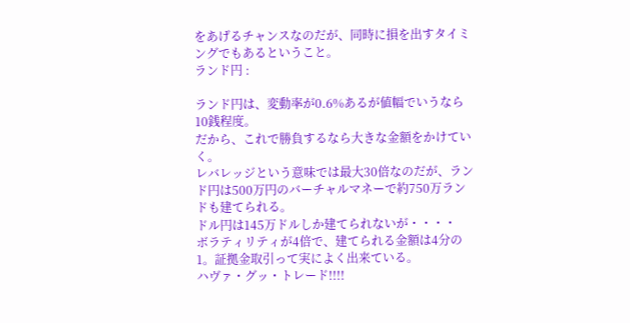をあげるチャンスなのだが、同時に損を出すタイミングでもあるということ。
ランド円 :

ランド円は、変動率が0.6%あるが値幅でいうなら10銭程度。
だから、これで勝負するなら大きな金額をかけていく。
レバレッジという意味では最大30倍なのだが、ランド円は500万円のバーチャルマネーで約750万ランドも建てられる。
ドル円は145万ドルしか建てられないが・・・・
ボラティリティが4倍で、建てられる金額は4分の1。証拠金取引って実によく出来ている。
ハヴァ・グッ・トレード!!!!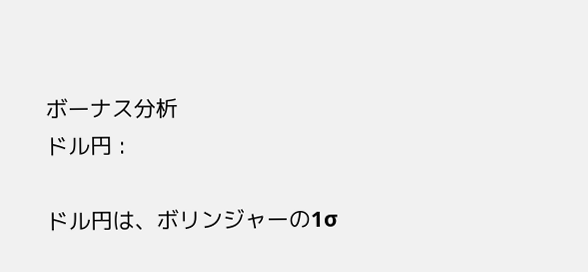ボーナス分析
ドル円 :

ドル円は、ボリンジャーの1σ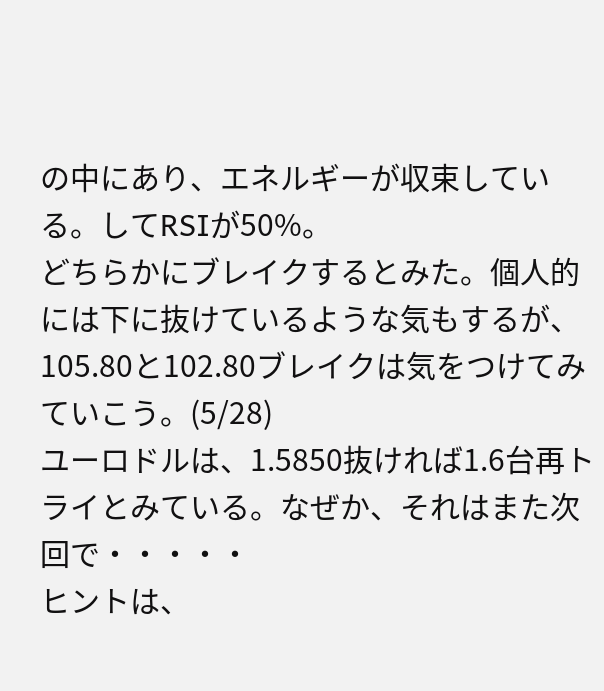の中にあり、エネルギーが収束している。してRSIが50%。
どちらかにブレイクするとみた。個人的には下に抜けているような気もするが、105.80と102.80ブレイクは気をつけてみていこう。(5/28)
ユーロドルは、1.5850抜ければ1.6台再トライとみている。なぜか、それはまた次回で・・・・・
ヒントは、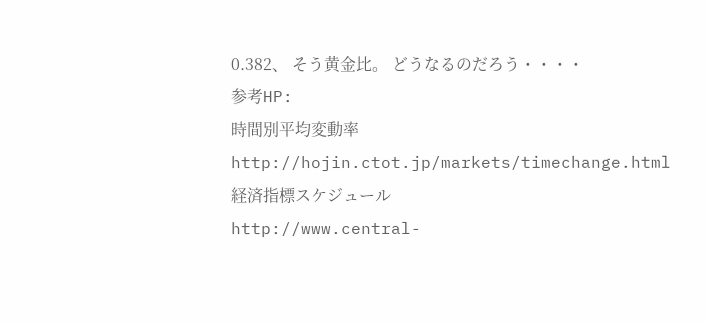0.382、 そう黄金比。 どうなるのだろう・・・・
参考HP:
時間別平均変動率
http://hojin.ctot.jp/markets/timechange.html
経済指標スケジュール
http://www.central-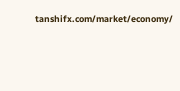tanshifx.com/market/economy/